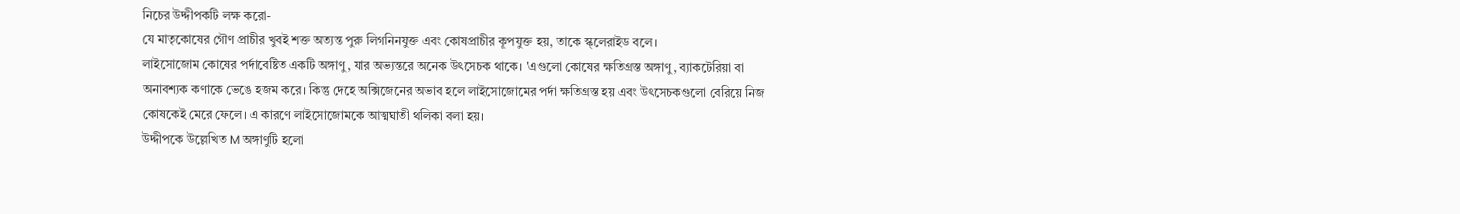নিচের উদ্দীপকটি লক্ষ করো-
যে মাতৃকোষের গৌণ প্রাচীর খুবই শক্ত অত্যন্ত পুরু লিগনিনযুক্ত এবং কোষপ্রাচীর কূপযুক্ত হয়, তাকে স্ক্লেরাইড বলে।
লাইসোজোম কোষের পর্দাবেষ্টিত একটি অঙ্গাণু, যার অভ্যন্তরে অনেক উৎসেচক থাকে। 'এগুলো কোষের ক্ষতিগ্রস্ত অঙ্গাণু, ব্যাকটেরিয়া বা অনাবশ্যক কণাকে ভেঙে হজম করে। কিন্তু দেহে অক্সিজেনের অভাব হলে লাইসোজোমের পর্দা ক্ষতিগ্রস্ত হয় এবং উৎসেচকগুলো বেরিয়ে নিজ কোষকেই মেরে ফেলে। এ কারণে লাইসোজোমকে আত্মঘাতী থলিকা বলা হয়।
উদ্দীপকে উল্লেখিত M অঙ্গাণুটি হলো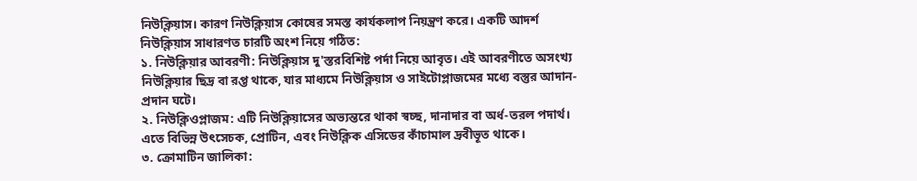নিউক্লিয়াস। কারণ নিউক্লিয়াস কোষের সমস্ত কার্যকলাপ নিয়ন্ত্রণ করে। একটি আদর্শ নিউক্লিয়াস সাধারণত চারটি অংশ নিয়ে গঠিত:
১. নিউক্লিয়ার আবরণী: নিউক্লিয়াস দু'স্তরবিশিষ্ট পর্দা নিয়ে আবৃত। এই আবরণীতে অসংখ্য নিউক্লিয়ার ছিদ্র বা রপ্ত থাকে, যার মাধ্যমে নিউক্লিয়াস ও সাইটোপ্লাজমের মধ্যে বস্তুর আদান-প্রদান ঘটে।
২. নিউক্লিওপ্লাজম: এটি নিউক্লিয়াসের অভ্যন্তরে থাকা স্বচ্ছ, দানাদার বা অর্ধ-তরল পদার্থ। এতে বিভিন্ন উৎসেচক, প্রোটিন, এবং নিউক্লিক এসিডের কাঁচামাল দ্রবীভূত থাকে।
৩. ক্রোমাটিন জালিকা: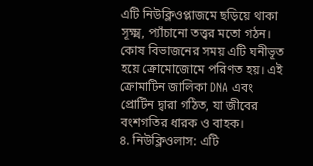এটি নিউক্লিওপ্লাজমে ছড়িয়ে থাকা সূক্ষ্ম, প্যাঁচানো তত্ত্বর মতো গঠন। কোষ বিভাজনের সময় এটি ঘনীভূত হয়ে ক্রোমোজোমে পরিণত হয়। এই ক্রোমাটিন জালিকা DNA এবং প্রোটিন দ্বারা গঠিত, যা জীবের বংশগতির ধারক ও বাহক।
৪. নিউক্লিওলাস: এটি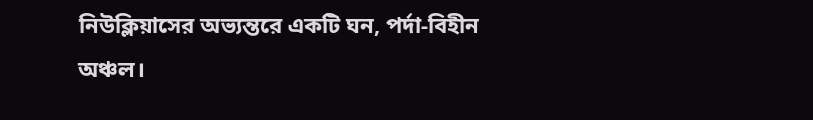নিউক্লিয়াসের অভ্যন্তরে একটি ঘন, পর্দা-বিহীন অঞ্চল।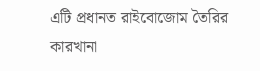এটি প্রধানত রাইবোজোম তৈরির কারখানা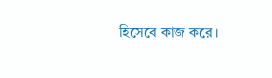হিসেবে কাজ করে।